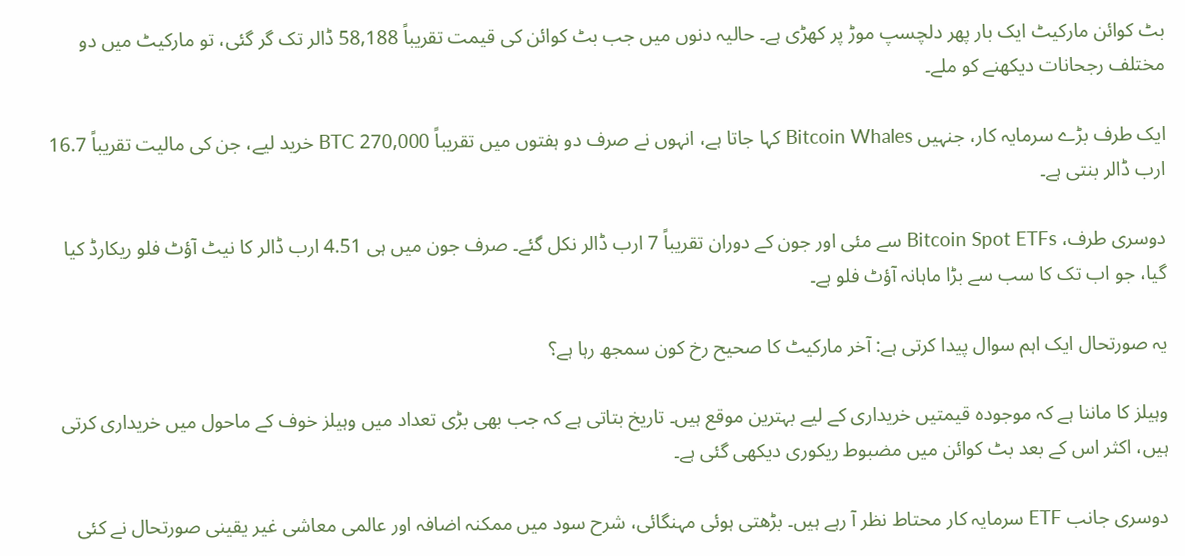بٹ کوائن مارکیٹ ایک بار پھر دلچسپ موڑ پر کھڑی ہے۔ حالیہ دنوں میں جب بٹ کوائن کی قیمت تقریباً 58,188 ڈالر تک گر گئی، تو مارکیٹ میں دو مختلف رجحانات دیکھنے کو ملے۔

ایک طرف بڑے سرمایہ کار، جنہیں Bitcoin Whales کہا جاتا ہے، انہوں نے صرف دو ہفتوں میں تقریباً 270,000 BTC خرید لیے، جن کی مالیت تقریباً 16.7 ارب ڈالر بنتی ہے۔

دوسری طرف، Bitcoin Spot ETFs سے مئی اور جون کے دوران تقریباً 7 ارب ڈالر نکل گئے۔ صرف جون میں ہی 4.51 ارب ڈالر کا نیٹ آؤٹ فلو ریکارڈ کیا گیا، جو اب تک کا سب سے بڑا ماہانہ آؤٹ فلو ہے۔

یہ صورتحال ایک اہم سوال پیدا کرتی ہے: آخر مارکیٹ کا صحیح رخ کون سمجھ رہا ہے؟

وہیلز کا ماننا ہے کہ موجودہ قیمتیں خریداری کے لیے بہترین موقع ہیں۔ تاریخ بتاتی ہے کہ جب بھی بڑی تعداد میں وہیلز خوف کے ماحول میں خریداری کرتی ہیں، اکثر اس کے بعد بٹ کوائن میں مضبوط ریکوری دیکھی گئی ہے۔

دوسری جانب ETF سرمایہ کار محتاط نظر آ رہے ہیں۔ بڑھتی ہوئی مہنگائی، شرح سود میں ممکنہ اضافہ اور عالمی معاشی غیر یقینی صورتحال نے کئی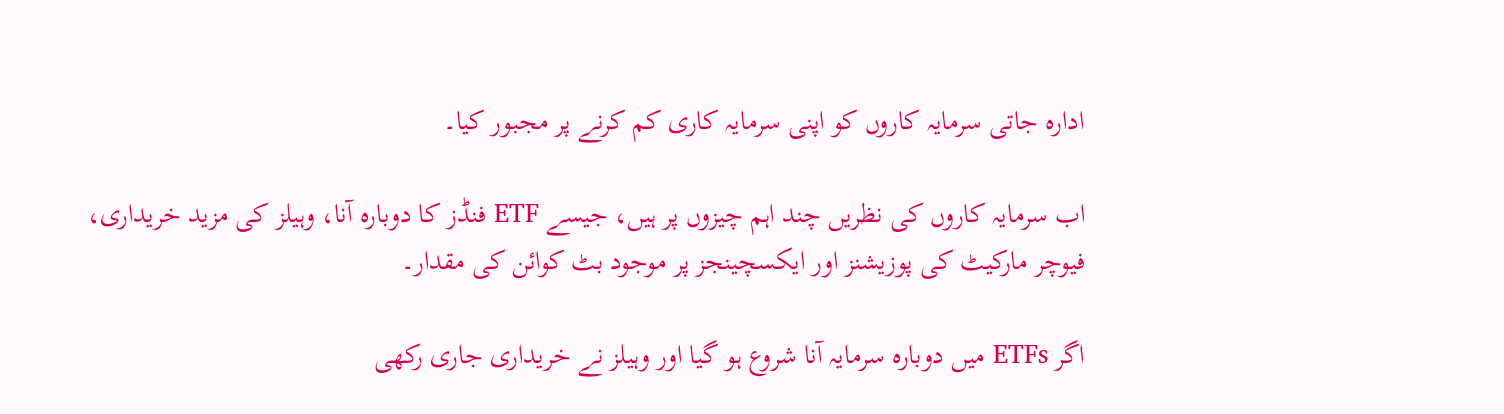ادارہ جاتی سرمایہ کاروں کو اپنی سرمایہ کاری کم کرنے پر مجبور کیا۔

اب سرمایہ کاروں کی نظریں چند اہم چیزوں پر ہیں، جیسے ETF فنڈز کا دوبارہ آنا، وہیلز کی مزید خریداری، فیوچر مارکیٹ کی پوزیشنز اور ایکسچینجز پر موجود بٹ کوائن کی مقدار۔

اگر ETFs میں دوبارہ سرمایہ آنا شروع ہو گیا اور وہیلز نے خریداری جاری رکھی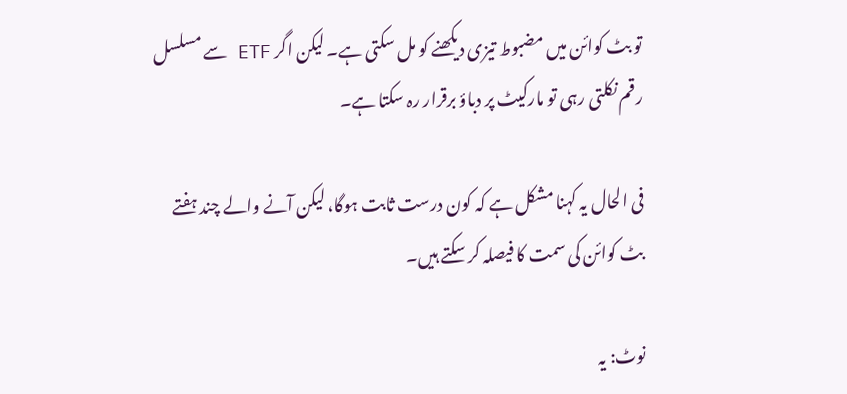تو بٹ کوائن میں مضبوط تیزی دیکھنے کو مل سکتی ہے۔ لیکن اگر ETF سے مسلسل رقم نکلتی رہی تو مارکیٹ پر دباؤ برقرار رہ سکتا ہے۔

فی الحال یہ کہنا مشکل ہے کہ کون درست ثابت ہوگا، لیکن آنے والے چند ہفتے بٹ کوائن کی سمت کا فیصلہ کر سکتے ہیں۔

نوٹ: یہ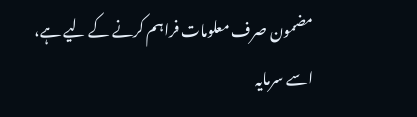مضمون صرف معلومات فراہم کرنے کے لیے ہے، اسے سرمایہ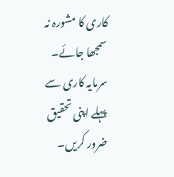کاری کا مشورہ نہ سمجھا جائے۔ سرمایہ کاری سے پہلے اپنی تحقیق ضرور کریں۔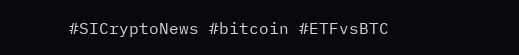#SICryptoNews #bitcoin #ETFvsBTC